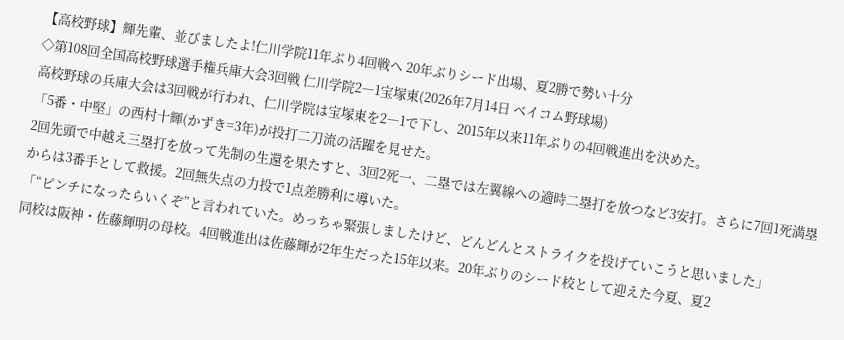【高校野球】輝先輩、並びましたよ!仁川学院11年ぶり4回戦へ 20年ぶりシード出場、夏2勝で勢い十分
◇第108回全国高校野球選手権兵庫大会3回戦 仁川学院2―1宝塚東(2026年7月14日 ベイコム野球場)
高校野球の兵庫大会は3回戦が行われ、仁川学院は宝塚東を2―1で下し、2015年以来11年ぶりの4回戦進出を決めた。
「5番・中堅」の西村十輝(かずき=3年)が投打二刀流の活躍を見せた。
2回先頭で中越え三塁打を放って先制の生還を果たすと、3回2死一、二塁では左翼線への適時二塁打を放つなど3安打。さらに7回1死満塁からは3番手として救援。2回無失点の力投で1点差勝利に導いた。
「“ピンチになったらいくぞ”と言われていた。めっちゃ緊張しましたけど、どんどんとストライクを投げていこうと思いました」
同校は阪神・佐藤輝明の母校。4回戦進出は佐藤輝が2年生だった15年以来。20年ぶりのシード校として迎えた今夏、夏2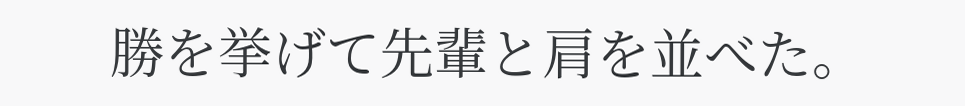勝を挙げて先輩と肩を並べた。